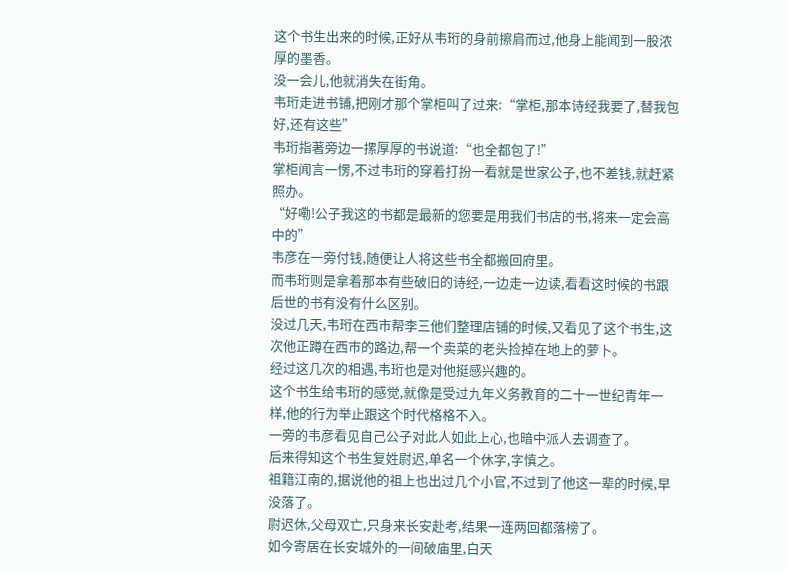这个书生出来的时候,正好从韦珩的身前擦肩而过,他身上能闻到一股浓厚的墨香。
没一会儿,他就消失在街角。
韦珩走进书铺,把刚才那个掌柜叫了过来:“掌柜,那本诗经我要了,替我包好,还有这些”
韦珩指著旁边一摞厚厚的书说道:“也全都包了!”
掌柜闻言一愣,不过韦珩的穿着打扮一看就是世家公子,也不差钱,就赶紧照办。
“好嘞!公子我这的书都是最新的您要是用我们书店的书,将来一定会高中的”
韦彦在一旁付钱,随便让人将这些书全都搬回府里。
而韦珩则是拿着那本有些破旧的诗经,一边走一边读,看看这时候的书跟后世的书有没有什么区别。
没过几天,韦珩在西市帮李三他们整理店铺的时候,又看见了这个书生,这次他正蹲在西市的路边,帮一个卖菜的老头捡掉在地上的萝卜。
经过这几次的相遇,韦珩也是对他挺感兴趣的。
这个书生给韦珩的感觉,就像是受过九年义务教育的二十一世纪青年一样,他的行为举止跟这个时代格格不入。
一旁的韦彦看见自己公子对此人如此上心,也暗中派人去调查了。
后来得知这个书生复姓尉迟,单名一个休字,字慎之。
祖籍江南的,据说他的祖上也出过几个小官,不过到了他这一辈的时候,早没落了。
尉迟休,父母双亡,只身来长安赴考,结果一连两回都落榜了。
如今寄居在长安城外的一间破庙里,白天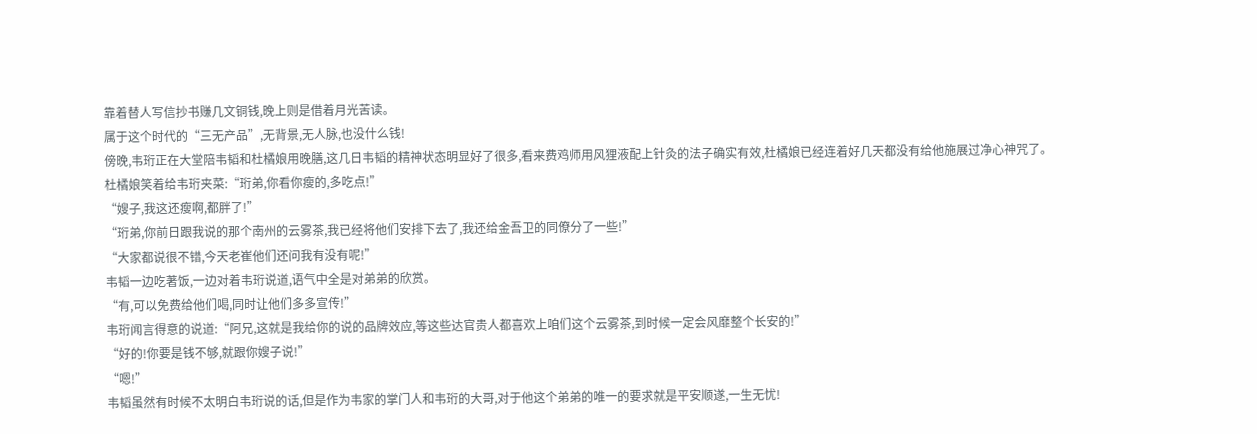靠着替人写信抄书赚几文铜钱,晚上则是借着月光苦读。
属于这个时代的“三无产品”,无背景,无人脉,也没什么钱!
傍晚,韦珩正在大堂陪韦韬和杜橘娘用晚膳,这几日韦韬的精神状态明显好了很多,看来费鸡师用风狸液配上针灸的法子确实有效,杜橘娘已经连着好几天都没有给他施展过净心神咒了。
杜橘娘笑着给韦珩夹菜:“珩弟,你看你瘦的,多吃点!”
“嫂子,我这还瘦啊,都胖了!”
“珩弟,你前日跟我说的那个南州的云雾茶,我已经将他们安排下去了,我还给金吾卫的同僚分了一些!”
“大家都说很不错,今天老崔他们还问我有没有呢!”
韦韬一边吃著饭,一边对着韦珩说道,语气中全是对弟弟的欣赏。
“有,可以免费给他们喝,同时让他们多多宣传!”
韦珩闻言得意的说道:“阿兄,这就是我给你的说的品牌效应,等这些达官贵人都喜欢上咱们这个云雾茶,到时候一定会风靡整个长安的!”
“好的!你要是钱不够,就跟你嫂子说!”
“嗯!”
韦韬虽然有时候不太明白韦珩说的话,但是作为韦家的掌门人和韦珩的大哥,对于他这个弟弟的唯一的要求就是平安顺遂,一生无忧!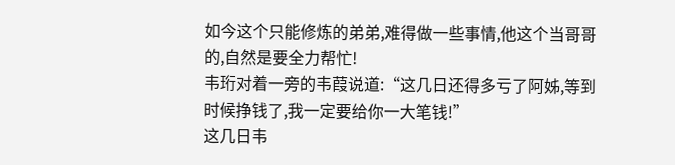如今这个只能修炼的弟弟,难得做一些事情,他这个当哥哥的,自然是要全力帮忙!
韦珩对着一旁的韦葭说道:“这几日还得多亏了阿姊,等到时候挣钱了,我一定要给你一大笔钱!”
这几日韦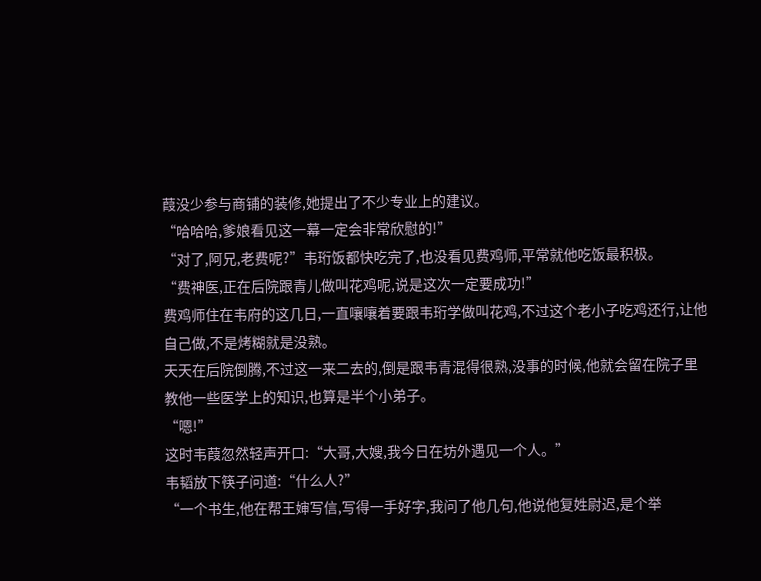葭没少参与商铺的装修,她提出了不少专业上的建议。
“哈哈哈,爹娘看见这一幕一定会非常欣慰的!”
“对了,阿兄,老费呢?”韦珩饭都快吃完了,也没看见费鸡师,平常就他吃饭最积极。
“费神医,正在后院跟青儿做叫花鸡呢,说是这次一定要成功!”
费鸡师住在韦府的这几日,一直嚷嚷着要跟韦珩学做叫花鸡,不过这个老小子吃鸡还行,让他自己做,不是烤糊就是没熟。
天天在后院倒腾,不过这一来二去的,倒是跟韦青混得很熟,没事的时候,他就会留在院子里教他一些医学上的知识,也算是半个小弟子。
“嗯!”
这时韦葭忽然轻声开口:“大哥,大嫂,我今日在坊外遇见一个人。”
韦韬放下筷子问道:“什么人?”
“一个书生,他在帮王婶写信,写得一手好字,我问了他几句,他说他复姓尉迟,是个举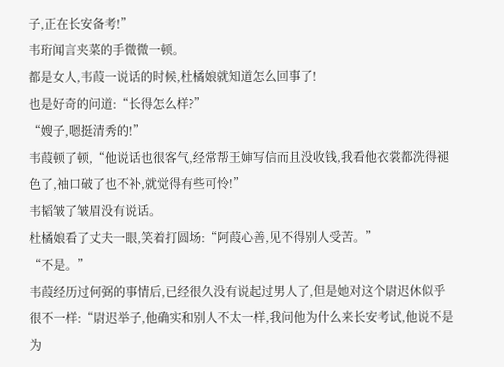子,正在长安备考!”
韦珩闻言夹菜的手微微一顿。
都是女人,韦葭一说话的时候,杜橘娘就知道怎么回事了!
也是好奇的问道:“长得怎么样?”
“嫂子,嗯挺清秀的!”
韦葭顿了顿,“他说话也很客气,经常帮王婶写信而且没收钱,我看他衣裳都洗得褪色了,袖口破了也不补,就觉得有些可怜!”
韦韬皱了皱眉没有说话。
杜橘娘看了丈夫一眼,笑着打圆场:“阿葭心善,见不得别人受苦。”
“不是。”
韦葭经历过何弼的事情后,已经很久没有说起过男人了,但是她对这个尉迟休似乎很不一样:“尉迟举子,他确实和别人不太一样,我问他为什么来长安考试,他说不是为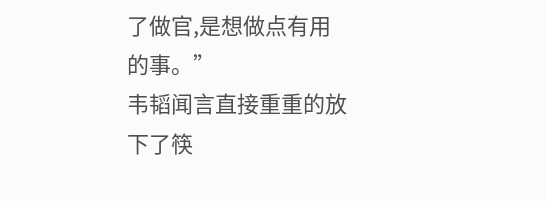了做官,是想做点有用的事。”
韦韬闻言直接重重的放下了筷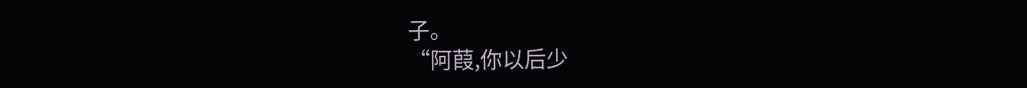子。
“阿葭,你以后少